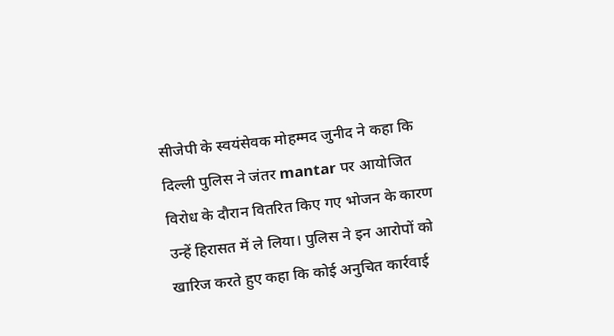सीजेपी के स्वयंसेवक मोहम्मद जुनीद ने कहा कि दिल्ली पुलिस ने जंतर mantar पर आयोजित विरोध के दौरान वितरित किए गए भोजन के कारण उन्हें हिरासत में ले लिया। पुलिस ने इन आरोपों को खारिज करते हुए कहा कि कोई अनुचित कार्रवाई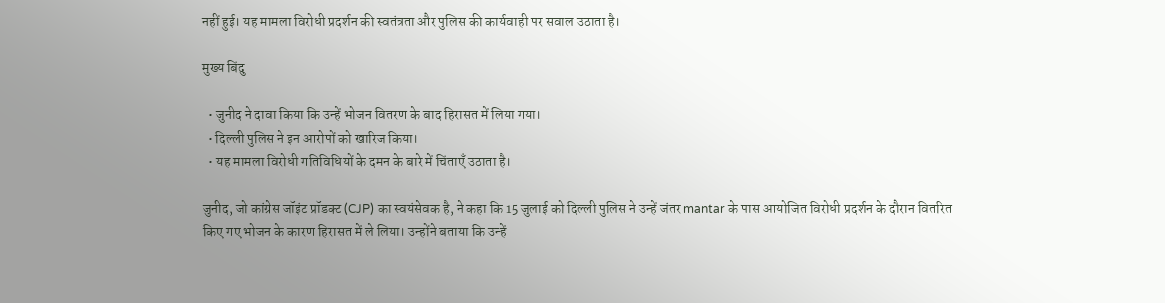नहीं हुई। यह मामला विरोधी प्रदर्शन की स्वतंत्रता और पुलिस की कार्यवाही पर सवाल उठाता है।

मुख्य बिंदु

  • जुनीद ने दावा किया कि उन्हें भोजन वितरण के बाद हिरासत में लिया गया।
  • दिल्ली पुलिस ने इन आरोपों को खारिज किया।
  • यह मामला विरोधी गतिविधियों के दमन के बारे में चिंताएँ उठाता है।

जुनीद, जो कांग्रेस जॉइंट प्रॉडक्ट (CJP) का स्वयंसेवक है, ने कहा कि 15 जुलाई को दिल्ली पुलिस ने उन्हें जंतर mantar के पास आयोजित विरोधी प्रदर्शन के दौरान वितरित किए गए भोजन के कारण हिरासत में ले लिया। उन्होंने बताया कि उन्हें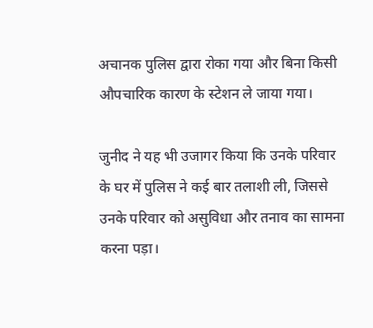अचानक पुलिस द्वारा रोका गया और बिना किसी औपचारिक कारण के स्टेशन ले जाया गया।

जुनीद ने यह भी उजागर किया कि उनके परिवार के घर में पुलिस ने कई बार तलाशी ली, जिससे उनके परिवार को असुविधा और तनाव का सामना करना पड़ा।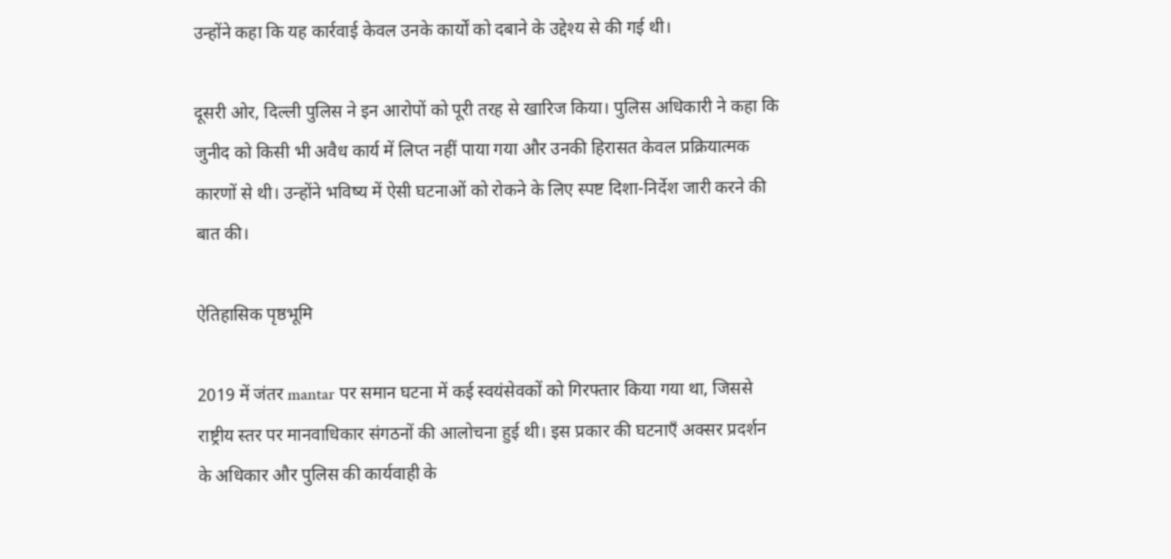उन्होंने कहा कि यह कार्रवाई केवल उनके कार्यों को दबाने के उद्देश्य से की गई थी।

दूसरी ओर, दिल्ली पुलिस ने इन आरोपों को पूरी तरह से खारिज किया। पुलिस अधिकारी ने कहा कि जुनीद को किसी भी अवैध कार्य में लिप्त नहीं पाया गया और उनकी हिरासत केवल प्रक्रियात्मक कारणों से थी। उन्होंने भविष्य में ऐसी घटनाओं को रोकने के लिए स्पष्ट दिशा-निर्देश जारी करने की बात की।

ऐतिहासिक पृष्ठभूमि

2019 में जंतर mantar पर समान घटना में कई स्वयंसेवकों को गिरफ्तार किया गया था, जिससे राष्ट्रीय स्तर पर मानवाधिकार संगठनों की आलोचना हुई थी। इस प्रकार की घटनाएँ अक्सर प्रदर्शन के अधिकार और पुलिस की कार्यवाही के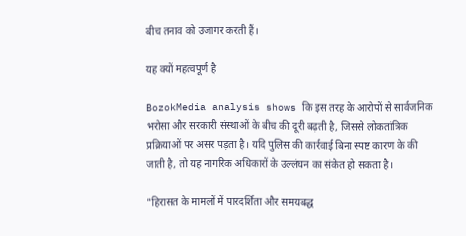बीच तनाव को उजागर करती हैं।

यह क्यों महत्वपूर्ण है

BozokMedia analysis shows कि इस तरह के आरोपों से सार्वजनिक भरोसा और सरकारी संस्थाओं के बीच की दूरी बढ़ती है, जिससे लोकतांत्रिक प्रक्रियाओं पर असर पड़ता है। यदि पुलिस की कार्रवाई बिना स्पष्ट कारण के की जाती है, तो यह नागरिक अधिकारों के उल्लंघन का संकेत हो सकता है।

"हिरासत के मामलों में पारदर्शिता और समयबद्ध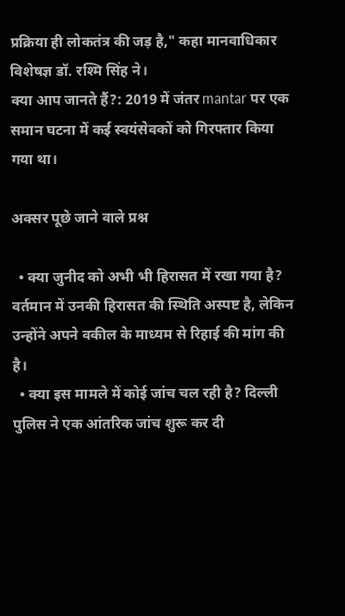प्रक्रिया ही लोकतंत्र की जड़ है," कहा मानवाधिकार विशेषज्ञ डॉ. रश्मि सिंह ने।
क्या आप जानते हैं?: 2019 में जंतर mantar पर एक समान घटना में कई स्वयंसेवकों को गिरफ्तार किया गया था।

अक्सर पूछे जाने वाले प्रश्न

  • क्या जुनीद को अभी भी हिरासत में रखा गया है? वर्तमान में उनकी हिरासत की स्थिति अस्पष्ट है, लेकिन उन्होंने अपने वकील के माध्यम से रिहाई की मांग की है।
  • क्या इस मामले में कोई जांच चल रही है? दिल्ली पुलिस ने एक आंतरिक जांच शुरू कर दी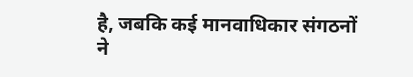है, जबकि कई मानवाधिकार संगठनों ने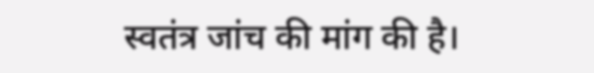स्वतंत्र जांच की मांग की है।